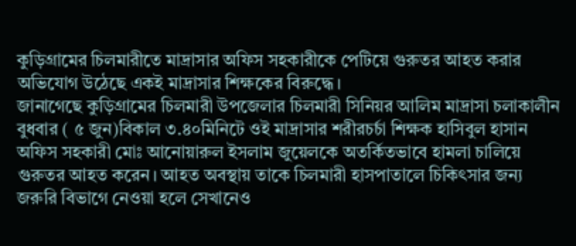কুড়িগ্রামের চিলমারীতে মাদ্রাসার অফিস সহকারীকে পেটিয়ে গুরুতর আহত করার অভিযোগ উঠেছে একই মাদ্রাসার শিক্ষকের বিরুদ্ধে।
জানাগেছে কুড়িগ্রামের চিলমারী উপজেলার চিলমারী সিনিয়র আলিম মাদ্রাসা চলাকালীন বুধবার ( ৫ জুন)বিকাল ৩.৪০মিনিটে ওই মাদ্রাসার শরীরচর্চা শিক্ষক হাসিবুল হাসান অফিস সহকারী মোঃ আনোয়ারুল ইসলাম জুয়েলকে অতর্কিতভাবে হামলা চালিয়ে গুরুতর আহত করেন। আহত অবস্থায় তাকে চিলমারী হাসপাতালে চিকিৎসার জন্য জরুরি বিভাগে নেওয়া হলে সেখানেও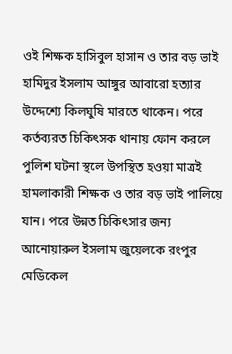ওই শিক্ষক হাসিবুল হাসান ও তার বড় ভাই হামিদুর ইসলাম আঙ্গুর আবারো হত্যার উদ্দেশ্যে কিলঘুষি মারতে থাকেন। পরে কর্তব্যরত চিকিৎসক থানায় ফোন করলে পুলিশ ঘটনা স্থলে উপস্থিত হওয়া মাত্রই হামলাকারী শিক্ষক ও তার বড় ভাই পালিয়ে যান। পরে উন্নত চিকিৎসার জন্য আনোয়ারুল ইসলাম জুয়েলকে রংপুর মেডিকেল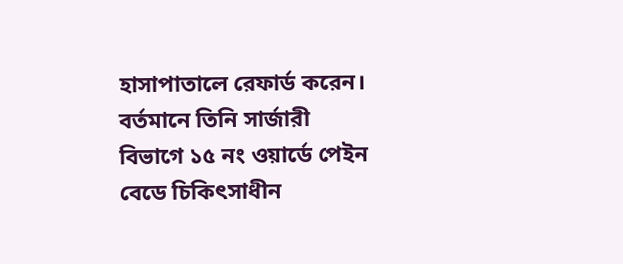হাসাপাতালে রেফার্ড করেন। বর্তমানে তিনি সার্জারী বিভাগে ১৫ নং ওয়ার্ডে পেইন বেডে চিকিৎসাধীন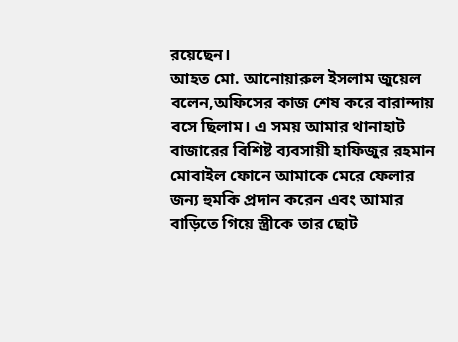রয়েছেন।
আহত মো. আনোয়ারুল ইসলাম জুয়েল বলেন,অফিসের কাজ শেষ করে বারান্দায় বসে ছিলাম। এ সময় আমার থানাহাট বাজারের বিশিষ্ট ব্যবসায়ী হাফিজুর রহমান মোবাইল ফোনে আমাকে মেরে ফেলার জন্য হুমকি প্রদান করেন এবং আমার বাড়িতে গিয়ে স্ত্রীকে তার ছোট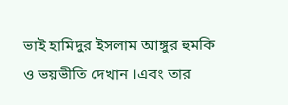ভাই হামিদুর ইসলাম আঙ্গুর হুমকি ও ভয়ভীতি দেখান ।এবং তার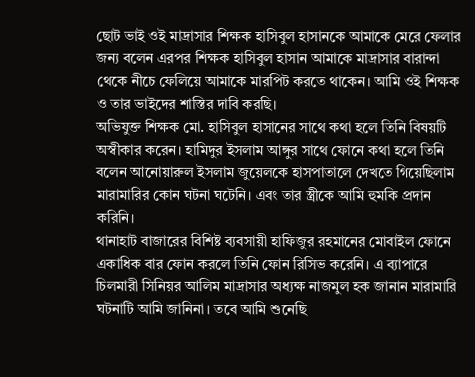ছোট ভাই ওই মাদ্রাসার শিক্ষক হাসিবুল হাসানকে আমাকে মেরে ফেলার জন্য বলেন এরপর শিক্ষক হাসিবুল হাসান আমাকে মাদ্রাসার বারান্দা থেকে নীচে ফেলিয়ে আমাকে মারপিট করতে থাকেন। আমি ওই শিক্ষক ও তার ভাইদের শাস্তির দাবি করছি।
অভিযুক্ত শিক্ষক মো. হাসিবুল হাসানের সাথে কথা হলে তিনি বিষয়টি অস্বীকার করেন। হামিদুর ইসলাম আঙ্গুর সাথে ফোনে কথা হলে তিনি বলেন আনোয়ারুল ইসলাম জুয়েলকে হাসপাতালে দেখতে গিয়েছিলাম মারামারির কোন ঘটনা ঘটেনি। এবং তার স্ত্রীকে আমি হুমকি প্রদান করিনি।
থানাহাট বাজারের বিশিষ্ট ব্যবসায়ী হাফিজুর রহমানের মোবাইল ফোনে একাধিক বার ফোন করলে তিনি ফোন রিসিভ করেনি। এ ব্যাপারে চিলমারী সিনিয়র আলিম মাদ্রাসার অধ্যক্ষ নাজমুল হক জানান মারামারি ঘটনাটি আমি জানিনা। তবে আমি শুনেছি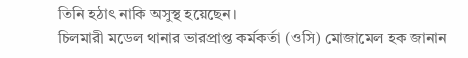তিনি হঠাৎ নাকি অসুস্থ হয়েছেন।
চিলমারী মডেল থানার ভারপ্রাপ্ত কর্মকর্তা (ওসি) মোজামেল হক জানান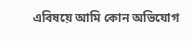এবিষয়ে আমি কোন অভিযোগ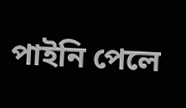পাইনি পেলে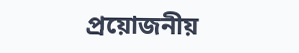প্রয়োজনীয়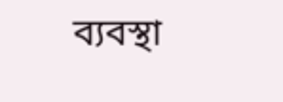ব্যবস্থা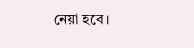নেয়া হবে।